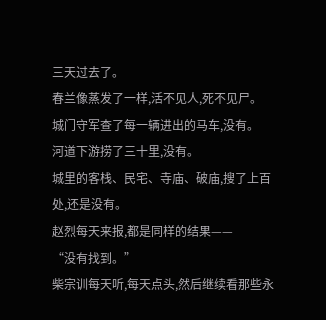三天过去了。
春兰像蒸发了一样,活不见人,死不见尸。
城门守军查了每一辆进出的马车,没有。
河道下游捞了三十里,没有。
城里的客栈、民宅、寺庙、破庙,搜了上百处,还是没有。
赵烈每天来报,都是同样的结果——
“没有找到。”
柴宗训每天听,每天点头,然后继续看那些永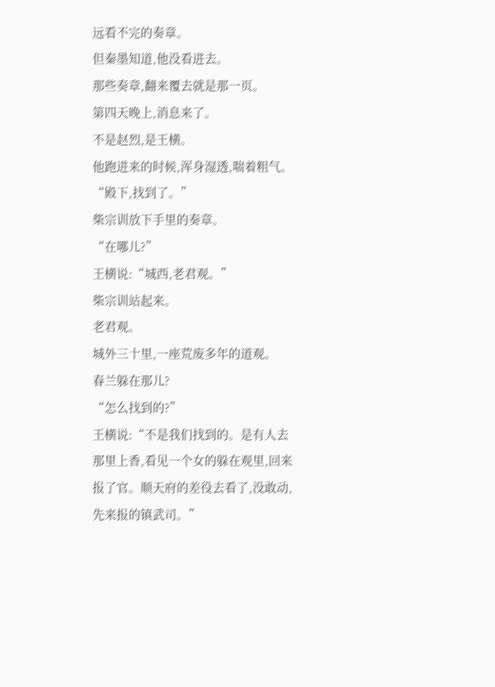远看不完的奏章。
但秦墨知道,他没看进去。
那些奏章,翻来覆去就是那一页。
第四天晚上,消息来了。
不是赵烈,是王横。
他跑进来的时候,浑身湿透,喘着粗气。
“殿下,找到了。”
柴宗训放下手里的奏章。
“在哪儿?”
王横说:“城西,老君观。”
柴宗训站起来。
老君观。
城外三十里,一座荒废多年的道观。
春兰躲在那儿?
“怎么找到的?”
王横说:“不是我们找到的。是有人去那里上香,看见一个女的躲在观里,回来报了官。顺天府的差役去看了,没敢动,先来报的镇武司。”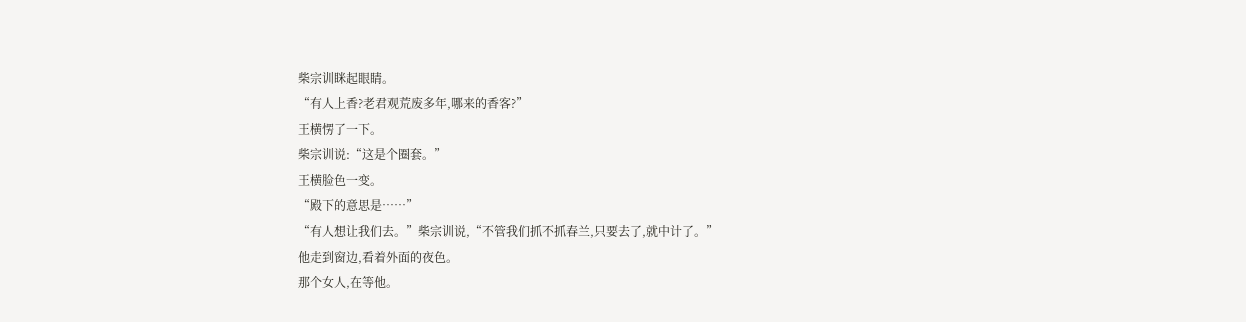柴宗训眯起眼睛。
“有人上香?老君观荒废多年,哪来的香客?”
王横愣了一下。
柴宗训说:“这是个圈套。”
王横脸色一变。
“殿下的意思是……”
“有人想让我们去。”柴宗训说,“不管我们抓不抓春兰,只要去了,就中计了。”
他走到窗边,看着外面的夜色。
那个女人,在等他。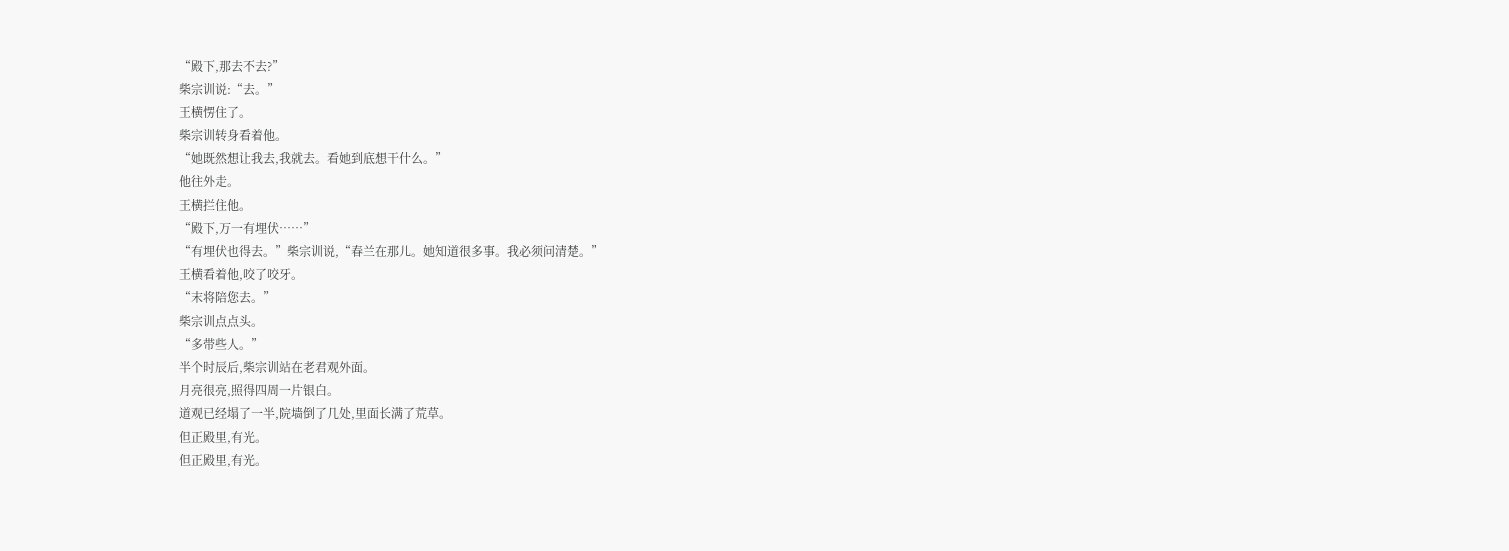“殿下,那去不去?”
柴宗训说:“去。”
王横愣住了。
柴宗训转身看着他。
“她既然想让我去,我就去。看她到底想干什么。”
他往外走。
王横拦住他。
“殿下,万一有埋伏……”
“有埋伏也得去。”柴宗训说,“春兰在那儿。她知道很多事。我必须问清楚。”
王横看着他,咬了咬牙。
“末将陪您去。”
柴宗训点点头。
“多带些人。”
半个时辰后,柴宗训站在老君观外面。
月亮很亮,照得四周一片银白。
道观已经塌了一半,院墙倒了几处,里面长满了荒草。
但正殿里,有光。
但正殿里,有光。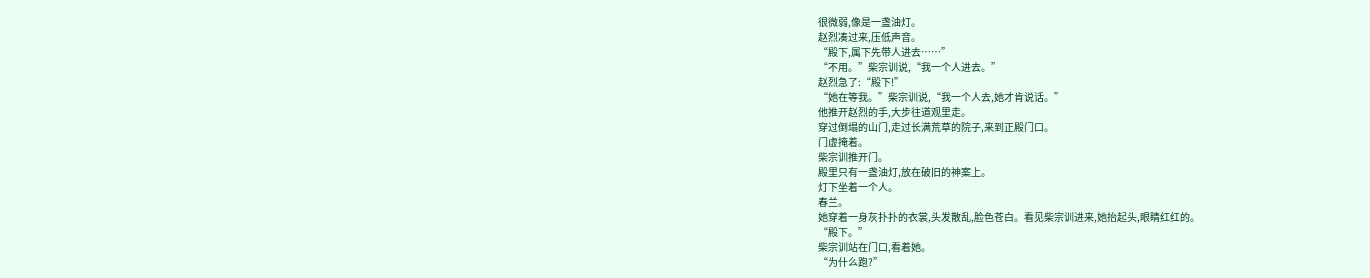很微弱,像是一盏油灯。
赵烈凑过来,压低声音。
“殿下,属下先带人进去……”
“不用。”柴宗训说,“我一个人进去。”
赵烈急了:“殿下!”
“她在等我。”柴宗训说,“我一个人去,她才肯说话。”
他推开赵烈的手,大步往道观里走。
穿过倒塌的山门,走过长满荒草的院子,来到正殿门口。
门虚掩着。
柴宗训推开门。
殿里只有一盏油灯,放在破旧的神案上。
灯下坐着一个人。
春兰。
她穿着一身灰扑扑的衣裳,头发散乱,脸色苍白。看见柴宗训进来,她抬起头,眼睛红红的。
“殿下。”
柴宗训站在门口,看着她。
“为什么跑?”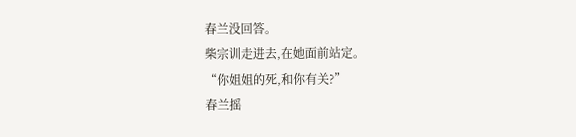春兰没回答。
柴宗训走进去,在她面前站定。
“你姐姐的死,和你有关?”
春兰摇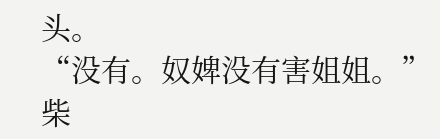头。
“没有。奴婢没有害姐姐。”
柴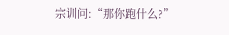宗训问:“那你跑什么?”